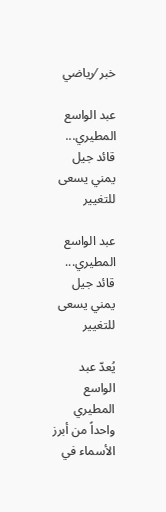خبر ⁄رياضي

عبد الواسع المطيري... قائد جيل يمني يسعى للتغيير

عبد الواسع المطيري... قائد جيل يمني يسعى للتغيير

يُعدّ عبد الواسع المطيري واحداً من أبرز الأسماء في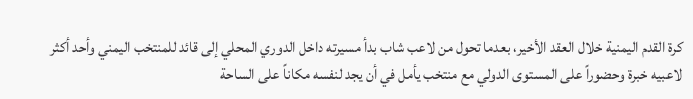كرة القدم اليمنية خلال العقد الأخير، بعدما تحول من لاعب شاب بدأ مسيرته داخل الدوري المحلي إلى قائد للمنتخب اليمني وأحد أكثر لاعبيه خبرة وحضوراً على المستوى الدولي مع منتخب يأمل في أن يجد لنفسه مكاناً على الساحة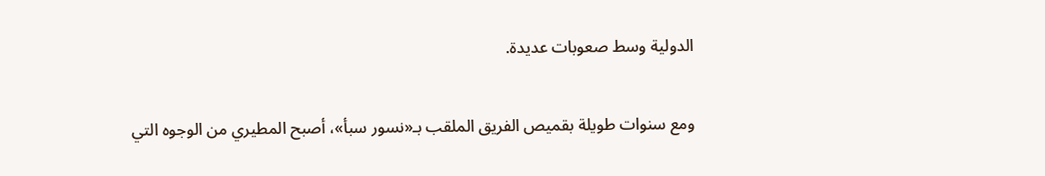الدولية وسط صعوبات عديدة.

ومع سنوات طويلة بقميص الفريق الملقب بـ«نسور سبأ»، أصبح المطيري من الوجوه التي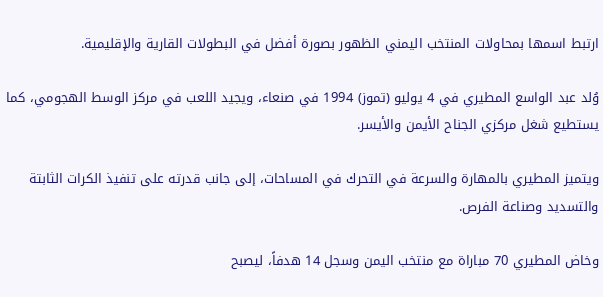ارتبط اسمها بمحاولات المنتخب اليمني الظهور بصورة أفضل في البطولات القارية والإقليمية.

وُلد عبد الواسع المطيري في 4 يوليو (تموز) 1994 في صنعاء، ويجيد اللعب في مركز الوسط الهجومي، كما يستطيع شغل مركزي الجناح الأيمن والأيسر.

ويتميز المطيري بالمهارة والسرعة في التحرك في المساحات، إلى جانب قدرته على تنفيذ الكرات الثابتة والتسديد وصناعة الفرص.

وخاض المطيري 70 مباراة مع منتخب اليمن وسجل 14 هدفاً، ليصبح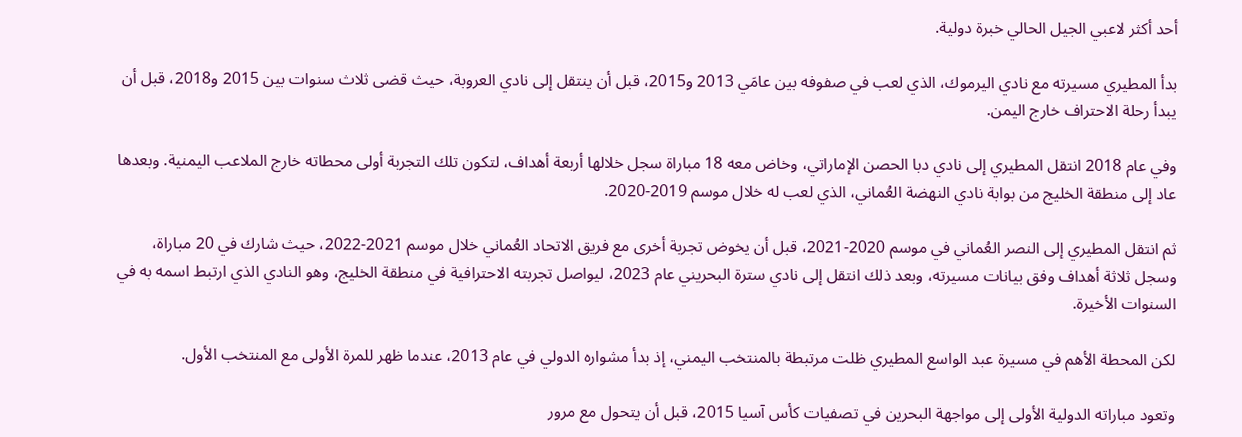أحد أكثر لاعبي الجيل الحالي خبرة دولية.

بدأ المطيري مسيرته مع نادي اليرموك، الذي لعب في صفوفه بين عامَي 2013 و2015، قبل أن ينتقل إلى نادي العروبة، حيث قضى ثلاث سنوات بين 2015 و2018، قبل أن يبدأ رحلة الاحتراف خارج اليمن.

وفي عام 2018 انتقل المطيري إلى نادي دبا الحصن الإماراتي، وخاض معه 18 مباراة سجل خلالها أربعة أهداف، لتكون تلك التجربة أولى محطاته خارج الملاعب اليمنية. وبعدها عاد إلى منطقة الخليج من بوابة نادي النهضة العُماني، الذي لعب له خلال موسم 2019-2020.

ثم انتقل المطيري إلى النصر العُماني في موسم 2020-2021، قبل أن يخوض تجربة أخرى مع فريق الاتحاد العُماني خلال موسم 2021-2022، حيث شارك في 20 مباراة، وسجل ثلاثة أهداف وفق بيانات مسيرته، وبعد ذلك انتقل إلى نادي سترة البحريني عام 2023، ليواصل تجربته الاحترافية في منطقة الخليج، وهو النادي الذي ارتبط اسمه به في السنوات الأخيرة.

لكن المحطة الأهم في مسيرة عبد الواسع المطيري ظلت مرتبطة بالمنتخب اليمني، إذ بدأ مشواره الدولي في عام 2013، عندما ظهر للمرة الأولى مع المنتخب الأول.

وتعود مباراته الدولية الأولى إلى مواجهة البحرين في تصفيات كأس آسيا 2015، قبل أن يتحول مع مرور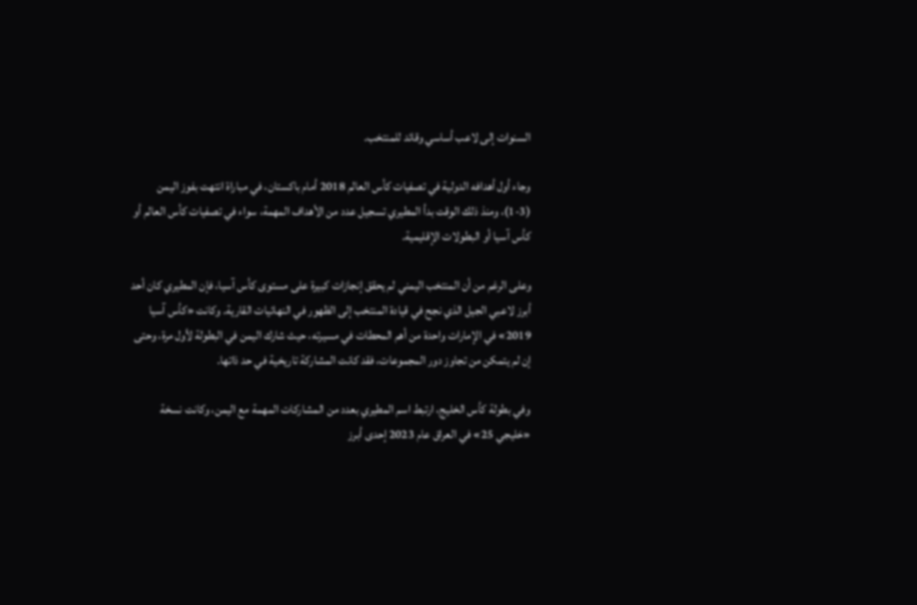السنوات إلى لاعب أساسي وقائد للمنتخب.

وجاء أول أهدافه الدولية في تصفيات كأس العالم 2018 أمام باكستان، في مباراة انتهت بفوز اليمن (3-1)، ومنذ ذلك الوقت بدأ المطيري تسجيل عدد من الأهداف المهمة، سواء في تصفيات كأس العالم أو كأس آسيا أو البطولات الإقليمية.

وعلى الرغم من أن المنتخب اليمني لم يحقق إنجازات كبيرة على مستوى كأس آسيا، فإن المطيري كان أحد أبرز لاعبي الجيل الذي نجح في قيادة المنتخب إلى الظهور في النهائيات القارية. وكانت «كأس آسيا 2019» في الإمارات واحدة من أهم المحطات في مسيرته، حيث شارك اليمن في البطولة لأول مرة، وحتى إن لم يتمكن من تجاوز دور المجموعات، فقد كانت المشاركة تاريخية في حد ذاتها.

وفي بطولة كأس الخليج، ارتبط اسم المطيري بعدد من المشاركات المهمة مع اليمن، وكانت نسخة «خليجي 25» في العراق عام 2023 إحدى أبرز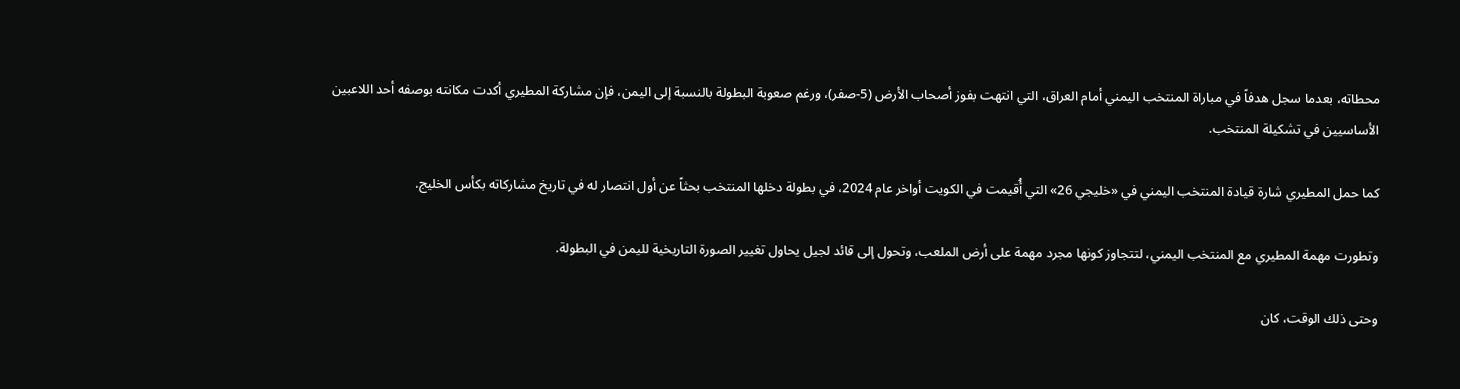محطاته، بعدما سجل هدفاً في مباراة المنتخب اليمني أمام العراق، التي انتهت بفوز أصحاب الأرض (5-صفر)، ورغم صعوبة البطولة بالنسبة إلى اليمن، فإن مشاركة المطيري أكدت مكانته بوصفه أحد اللاعبين الأساسيين في تشكيلة المنتخب.

كما حمل المطيري شارة قيادة المنتخب اليمني في «خليجي 26» التي أُقيمت في الكويت أواخر عام 2024، في بطولة دخلها المنتخب بحثاً عن أول انتصار له في تاريخ مشاركاته بكأس الخليج.

وتطورت مهمة المطيري مع المنتخب اليمني، لتتجاوز كونها مجرد مهمة على أرض الملعب، وتحول إلى قائد لجيل يحاول تغيير الصورة التاريخية لليمن في البطولة.

وحتى ذلك الوقت، كان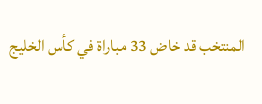المنتخب قد خاض 33 مباراة في كأس الخليج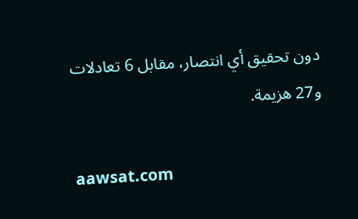دون تحقيق أي انتصار، مقابل 6 تعادلات و27 هزيمة.

aawsat.com